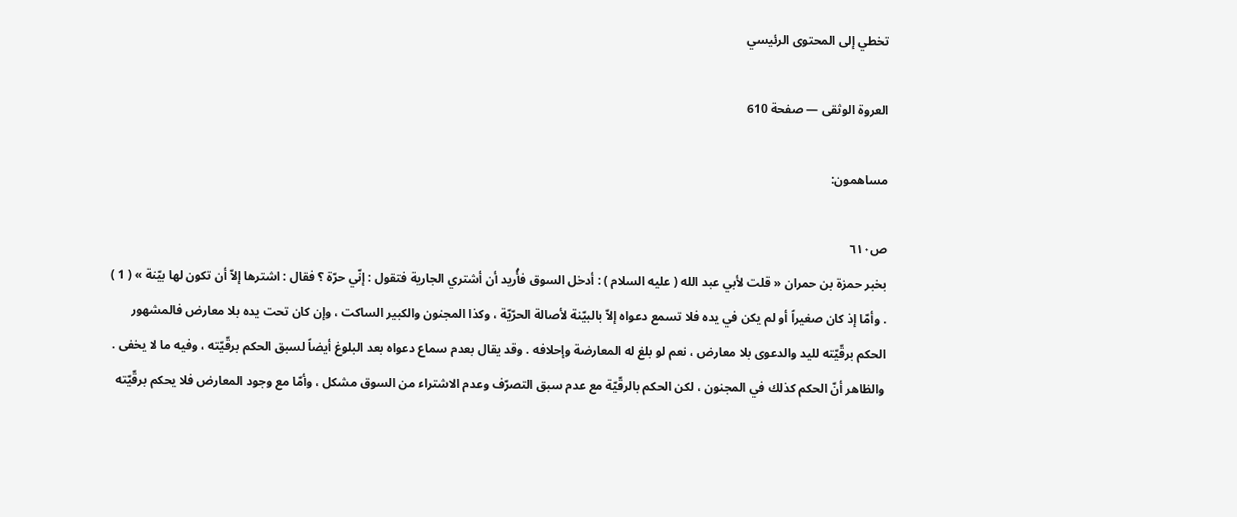تخطي إلى المحتوى الرئيسي

العروة الوثقى — صفحة 610

مساهمون:

ص٦١٠
بخبر حمزة بن حمران « قلت لأبي عبد الله ( عليه السلام ) : أدخل السوق فأُريد أن أشتري الجارية فتقول : إنّي حرّة ؟ فقال : اشترها إلاّ أن تكون لها بيّنة » ( 1 ) . وأمّا إذ كان صغيراً أو لم يكن في يده فلا تسمع دعواه إلاّ بالبيّنة لأصالة الحرّيّة ، وكذا المجنون والكبير الساكت ، وإن كان تحت يده بلا معارض فالمشهور الحكم برقّيّته لليد والدعوى بلا معارض ، نعم لو بلغ له المعارضة وإحلافه . وقد يقال بعدم سماع دعواه بعد البلوغ أيضاً لسبق الحكم برقّيّته ، وفيه ما لا يخفى . والظاهر أنّ الحكم كذلك في المجنون ، لكن الحكم بالرقّيّة مع عدم سبق التصرّف وعدم الاشتراء من السوق مشكل ، وأمّا مع وجود المعارض فلا يحكم برقّيّته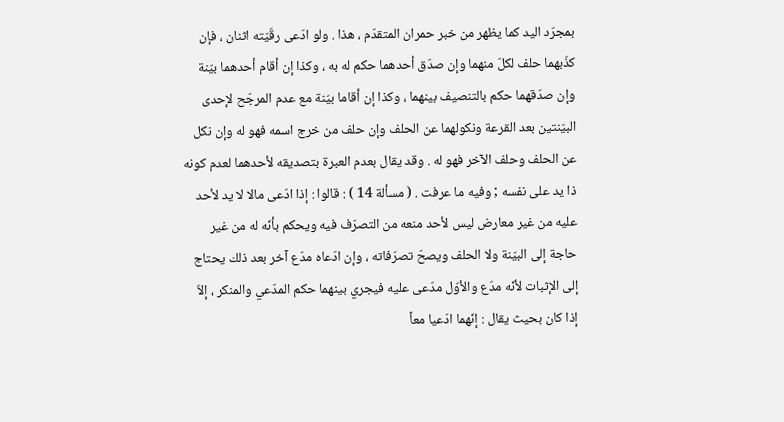بمجرّد اليد كما يظهر من خبر حمران المتقدّم ، هذا . ولو ادّعى رقّيّته اثنان ، فإن كذّبهما حلف لكلّ منهما وإن صدّق أحدهما حكم له به ، وكذا إن أقام أحدهما بيّنة وإن صدّقهما حكم بالتنصيف بينهما ، وكذا إن أقاما بيّنة مع عدم المرجّح لإحدى البيّنتين بعد القرعة ونكولهما عن الحلف وإن حلف من خرج اسمه فهو له وإن نكل عن الحلف وحلف الآخر فهو له . وقد يقال بعدم العبرة بتصديقه لأحدهما لعدم كونه ذا يد على نفسه ; وفيه ما عرفت . ( مسألة 14 ) : قالوا : إذا ادّعى مالا لا يد لأحد عليه من غير معارض ليس لأحد منعه من التصرّف فيه ويحكم بأنّه له من غير حاجة إلى البيّنة ولا الحلف ويصحّ تصرّفاته ، وإن ادّعاه مدّع آخر بعد ذلك يحتاج إلى الإثبات لأنّه مدّع والأوّل مدّعى عليه فيجري بينهما حكم المدّعي والمنكر ، إلاّ إذا كان بحيث يقال : إنّهما ادّعيا معاً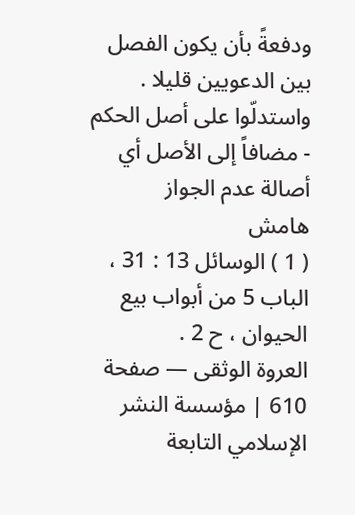ودفعةً بأن يكون الفصل بين الدعويين قليلا . واستدلّوا على أصل الحكم - مضافاً إلى الأصل أي أصالة عدم الجواز
هامش
( 1 ) الوسائل 13 : 31 ، الباب 5 من أبواب بيع الحيوان ، ح 2 .
العروة الوثقى — صفحة 610 | مؤسسة النشر الإسلامي التابعة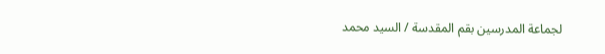لجماعة المدرسين بقم المقدسة / السيد محمد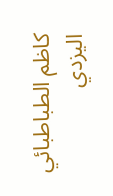كاظم الطباطبائي اليزدي